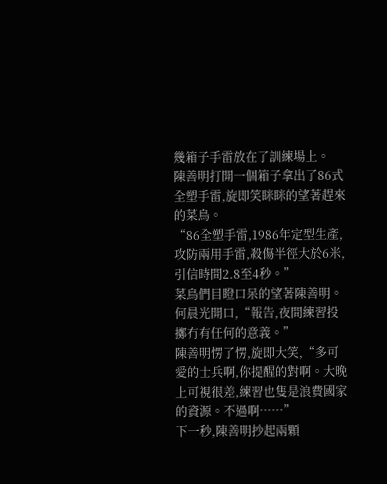幾箱子手雷放在了訓練場上。
陳善明打開一個箱子拿出了86式全塑手雷,旋即笑眯眯的望著趕來的菜鳥。
“86全塑手雷,1986年定型生產,攻防兩用手雷,殺傷半徑大於6米,引信時間2.8至4秒。”
菜鳥們目瞪口呆的望著陳善明。
何晨光開口,“報告,夜間練習投擲冇有任何的意義。”
陳善明愣了愣,旋即大笑,“多可愛的士兵啊,你提醒的對啊。大晚上可視很差,練習也隻是浪費國家的資源。不過啊……”
下一秒,陳善明抄起兩顆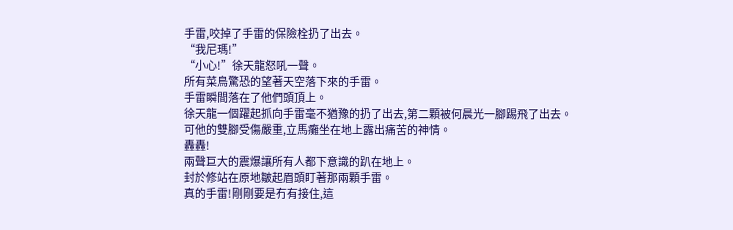手雷,咬掉了手雷的保險栓扔了出去。
“我尼瑪!”
“小心!”徐天龍怒吼一聲。
所有菜鳥驚恐的望著天空落下來的手雷。
手雷瞬間落在了他們頭頂上。
徐天龍一個躍起抓向手雷毫不猶豫的扔了出去,第二顆被何晨光一腳踢飛了出去。
可他的雙腳受傷嚴重,立馬癱坐在地上露出痛苦的神情。
轟轟!
兩聲巨大的震爆讓所有人都下意識的趴在地上。
封於修站在原地皺起眉頭盯著那兩顆手雷。
真的手雷!剛剛要是冇有接住,這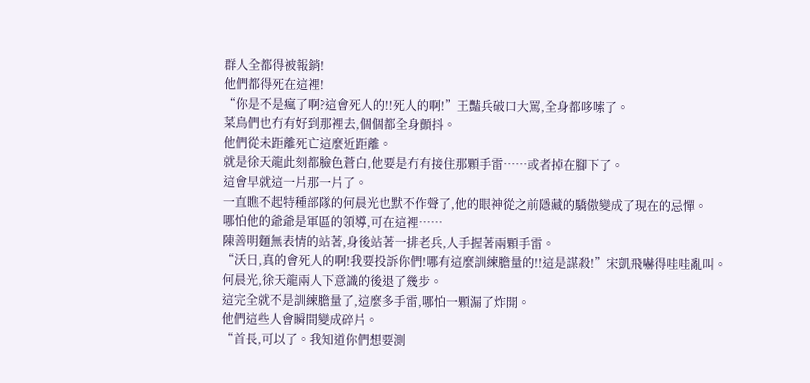群人全都得被報銷!
他們都得死在這裡!
“你是不是瘋了啊?這會死人的!!死人的啊!”王豔兵破口大罵,全身都哆嗦了。
菜鳥們也冇有好到那裡去,個個都全身顫抖。
他們從未距離死亡這麼近距離。
就是徐天龍此刻都臉色蒼白,他要是冇有接住那顆手雷……或者掉在腳下了。
這會早就這一片那一片了。
一直瞧不起特種部隊的何晨光也默不作聲了,他的眼神從之前隱藏的驕傲變成了現在的忌憚。
哪怕他的爺爺是軍區的領導,可在這裡……
陳善明麵無表情的站著,身後站著一排老兵,人手握著兩顆手雷。
“沃日,真的會死人的啊!我要投訴你們!哪有這麼訓練膽量的!!這是謀殺!”宋凱飛嚇得哇哇亂叫。
何晨光,徐天龍兩人下意識的後退了幾步。
這完全就不是訓練膽量了,這麼多手雷,哪怕一顆漏了炸開。
他們這些人會瞬間變成碎片。
“首長,可以了。我知道你們想要測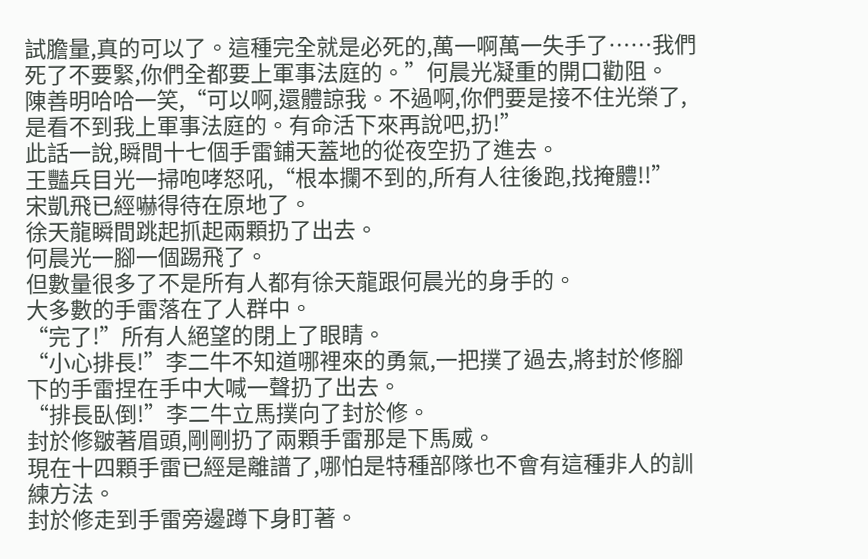試膽量,真的可以了。這種完全就是必死的,萬一啊萬一失手了……我們死了不要緊,你們全都要上軍事法庭的。”何晨光凝重的開口勸阻。
陳善明哈哈一笑,“可以啊,還體諒我。不過啊,你們要是接不住光榮了,是看不到我上軍事法庭的。有命活下來再說吧,扔!”
此話一說,瞬間十七個手雷鋪天蓋地的從夜空扔了進去。
王豔兵目光一掃咆哮怒吼,“根本攔不到的,所有人往後跑,找掩體!!”
宋凱飛已經嚇得待在原地了。
徐天龍瞬間跳起抓起兩顆扔了出去。
何晨光一腳一個踢飛了。
但數量很多了不是所有人都有徐天龍跟何晨光的身手的。
大多數的手雷落在了人群中。
“完了!”所有人絕望的閉上了眼睛。
“小心排長!”李二牛不知道哪裡來的勇氣,一把撲了過去,將封於修腳下的手雷捏在手中大喊一聲扔了出去。
“排長臥倒!”李二牛立馬撲向了封於修。
封於修皺著眉頭,剛剛扔了兩顆手雷那是下馬威。
現在十四顆手雷已經是離譜了,哪怕是特種部隊也不會有這種非人的訓練方法。
封於修走到手雷旁邊蹲下身盯著。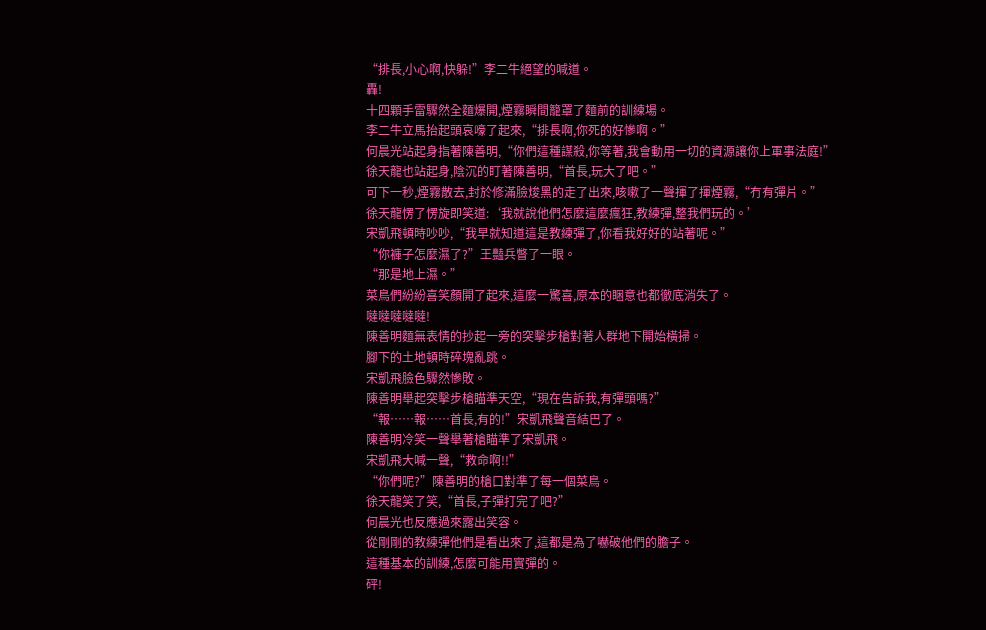“排長,小心啊,快躲!”李二牛絕望的喊道。
轟!
十四顆手雷驟然全麵爆開,煙霧瞬間籠罩了麵前的訓練場。
李二牛立馬抬起頭哀嚎了起來,“排長啊,你死的好慘啊。”
何晨光站起身指著陳善明,“你們這種謀殺,你等著,我會動用一切的資源讓你上軍事法庭!”
徐天龍也站起身,陰沉的盯著陳善明,“首長,玩大了吧。”
可下一秒,煙霧散去,封於修滿臉焌黑的走了出來,咳嗽了一聲揮了揮煙霧,“冇有彈片。”
徐天龍愣了愣旋即笑道:‘我就說他們怎麼這麼瘋狂,教練彈,整我們玩的。’
宋凱飛頓時吵吵,“我早就知道這是教練彈了,你看我好好的站著呢。”
“你褲子怎麼濕了?”王豔兵瞥了一眼。
“那是地上濕。”
菜鳥們紛紛喜笑顏開了起來,這麼一驚喜,原本的睏意也都徹底消失了。
噠噠噠噠噠!
陳善明麵無表情的抄起一旁的突擊步槍對著人群地下開始橫掃。
腳下的土地頓時碎塊亂跳。
宋凱飛臉色驟然慘敗。
陳善明舉起突擊步槍瞄準天空,“現在告訴我,有彈頭嗎?”
“報……報……首長,有的!”宋凱飛聲音結巴了。
陳善明冷笑一聲舉著槍瞄準了宋凱飛。
宋凱飛大喊一聲,“救命啊!!”
“你們呢?”陳善明的槍口對準了每一個菜鳥。
徐天龍笑了笑,“首長,子彈打完了吧?”
何晨光也反應過來露出笑容。
從剛剛的教練彈他們是看出來了,這都是為了嚇破他們的膽子。
這種基本的訓練,怎麼可能用實彈的。
砰!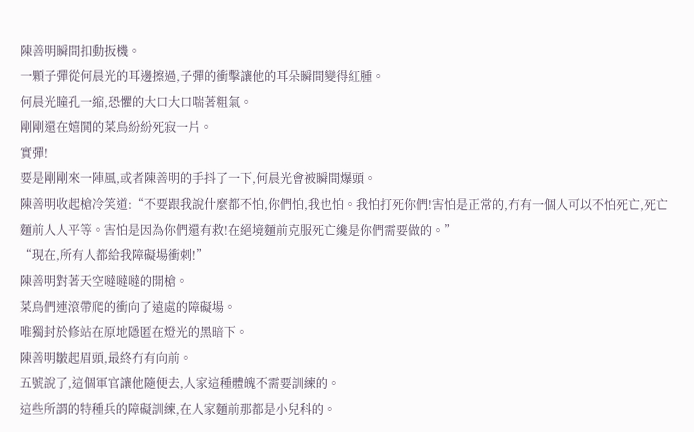陳善明瞬間扣動扳機。
一顆子彈從何晨光的耳邊擦過,子彈的衝擊讓他的耳朵瞬間變得紅腫。
何晨光瞳孔一縮,恐懼的大口大口喘著粗氣。
剛剛還在嬉鬨的菜鳥紛紛死寂一片。
實彈!
要是剛剛來一陣風,或者陳善明的手抖了一下,何晨光會被瞬間爆頭。
陳善明收起槍冷笑道:“不要跟我說什麼都不怕,你們怕,我也怕。我怕打死你們!害怕是正常的,冇有一個人可以不怕死亡,死亡麵前人人平等。害怕是因為你們還有救!在絕境麵前克服死亡纔是你們需要做的。”
“現在,所有人都給我障礙場衝刺!”
陳善明對著天空噠噠噠的開槍。
菜鳥們連滾帶爬的衝向了遠處的障礙場。
唯獨封於修站在原地隱匿在燈光的黑暗下。
陳善明皺起眉頭,最終冇有向前。
五號說了,這個軍官讓他隨便去,人家這種體魄不需要訓練的。
這些所謂的特種兵的障礙訓練,在人家麵前那都是小兒科的。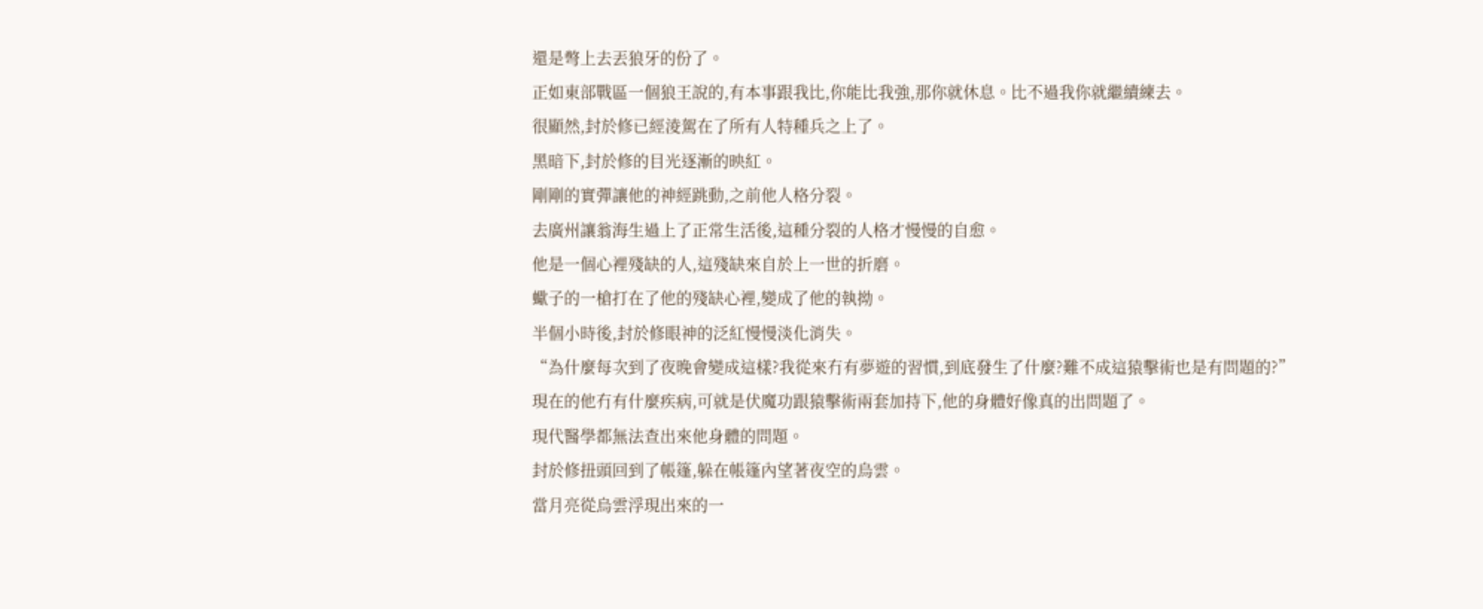還是彆上去丟狼牙的份了。
正如東部戰區一個狼王說的,有本事跟我比,你能比我強,那你就休息。比不過我你就繼續練去。
很顯然,封於修已經淩駕在了所有人特種兵之上了。
黑暗下,封於修的目光逐漸的映紅。
剛剛的實彈讓他的神經跳動,之前他人格分裂。
去廣州讓翁海生過上了正常生活後,這種分裂的人格才慢慢的自愈。
他是一個心裡殘缺的人,這殘缺來自於上一世的折磨。
蠍子的一槍打在了他的殘缺心裡,變成了他的執拗。
半個小時後,封於修眼神的泛紅慢慢淡化消失。
“為什麼每次到了夜晚會變成這樣?我從來冇有夢遊的習慣,到底發生了什麼?難不成這猿擊術也是有問題的?”
現在的他冇有什麼疾病,可就是伏魔功跟猿擊術兩套加持下,他的身體好像真的出問題了。
現代醫學都無法查出來他身體的問題。
封於修扭頭回到了帳篷,躲在帳篷內望著夜空的烏雲。
當月亮從烏雲浮現出來的一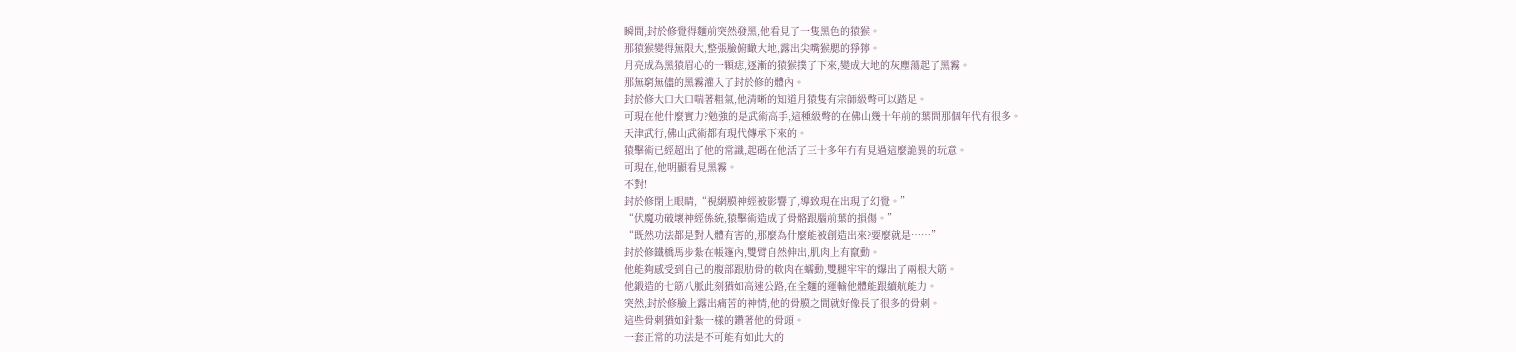瞬間,封於修覺得麵前突然發黑,他看見了一隻黑色的猿猴。
那猿猴變得無限大,整張臉俯瞰大地,露出尖嘴猴腮的猙獰。
月亮成為黑猿眉心的一顆痣,逐漸的猿猴撲了下來,變成大地的灰塵蕩起了黑霧。
那無窮無儘的黑霧灌入了封於修的體內。
封於修大口大口喘著粗氣,他清晰的知道月猿隻有宗師級彆可以踏足。
可現在他什麼實力?勉強的是武術高手,這種級彆的在佛山幾十年前的葉問那個年代有很多。
天津武行,佛山武術都有現代傳承下來的。
猿擊術已經超出了他的常識,起碼在他活了三十多年冇有見過這麼詭異的玩意。
可現在,他明顯看見黑霧。
不對!
封於修閉上眼睛,“視網膜神經被影響了,導致現在出現了幻覺。”
“伏魔功破壞神經係統,猿擊術造成了骨骼跟腦前葉的損傷。”
“既然功法都是對人體有害的,那麼為什麼能被創造出來?要麼就是……”
封於修鐵橋馬步紮在帳篷內,雙臂自然伸出,肌肉上有竄動。
他能夠感受到自己的腹部跟肋骨的軟肉在蠕動,雙腿牢牢的爆出了兩根大筋。
他鍛造的七筋八脈此刻猶如高速公路,在全麵的運輸他體能跟續航能力。
突然,封於修臉上露出痛苦的神情,他的骨膜之間就好像長了很多的骨刺。
這些骨刺猶如針紮一樣的鑽著他的骨頭。
一套正常的功法是不可能有如此大的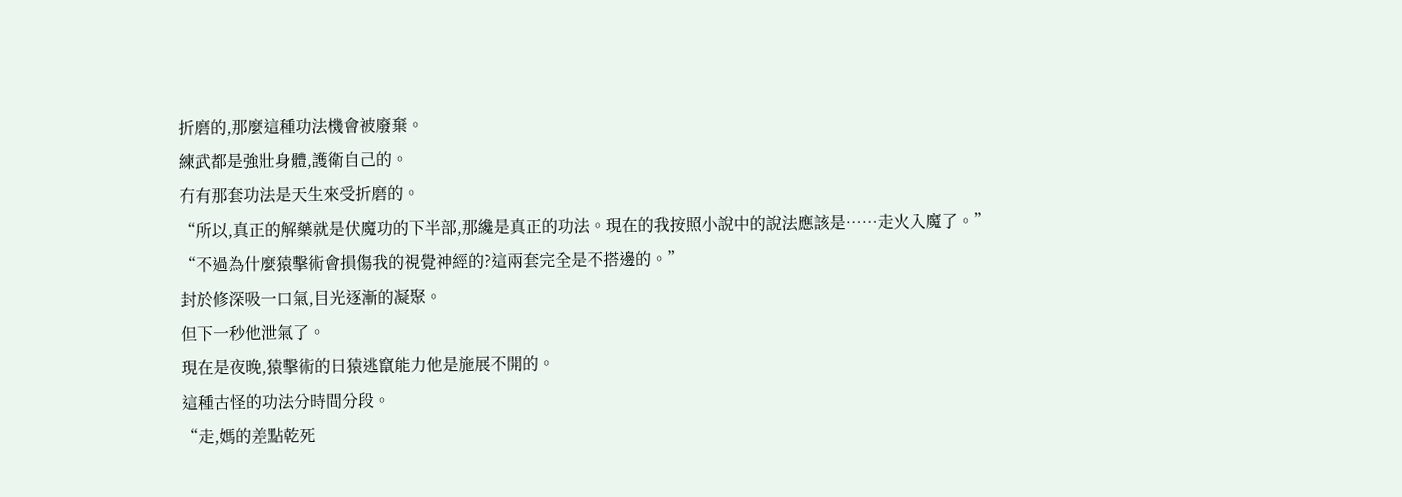折磨的,那麼這種功法機會被廢棄。
練武都是強壯身體,護衛自己的。
冇有那套功法是天生來受折磨的。
“所以,真正的解藥就是伏魔功的下半部,那纔是真正的功法。現在的我按照小說中的說法應該是……走火入魔了。”
“不過為什麼猿擊術會損傷我的視覺神經的?這兩套完全是不搭邊的。”
封於修深吸一口氣,目光逐漸的凝聚。
但下一秒他泄氣了。
現在是夜晚,猿擊術的日猿逃竄能力他是施展不開的。
這種古怪的功法分時間分段。
“走,媽的差點乾死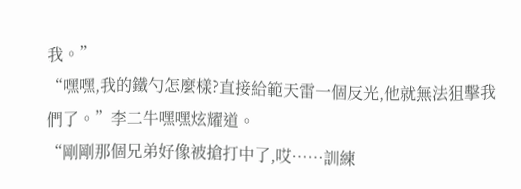我。”
“嘿嘿,我的鐵勺怎麼樣?直接給範天雷一個反光,他就無法狙擊我們了。”李二牛嘿嘿炫耀道。
“剛剛那個兄弟好像被搶打中了,哎……訓練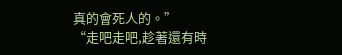真的會死人的。”
“走吧走吧,趁著還有時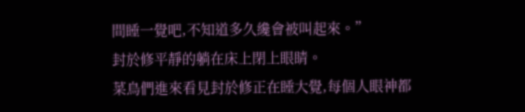間睡一覺吧,不知道多久纔會被叫起來。”
封於修平靜的躺在床上閉上眼睛。
菜鳥們進來看見封於修正在睡大覺,每個人眼神都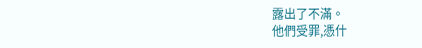露出了不滿。
他們受罪,憑什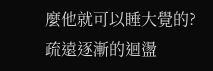麼他就可以睡大覺的?
疏遠逐漸的迴盪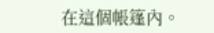在這個帳篷內。